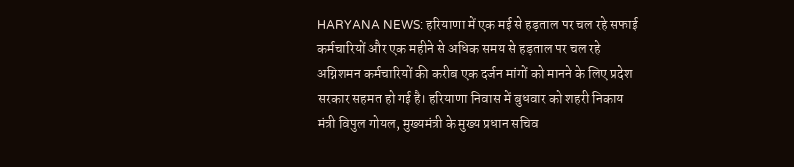HARYANA NEWS: हरियाणा में एक मई से हड़ताल पर चल रहे सफाई कर्मचारियों और एक महीने से अधिक समय से हड़ताल पर चल रहे अग्निशमन कर्मचारियों की करीब एक दर्जन मांगों को मानने के लिए प्रदेश सरकार सहमत हो गई है। हरियाणा निवास में बुधवार को शहरी निकाय मंत्री विपुल गोयल, मुख्यमंत्री के मुख्य प्रधान सचिव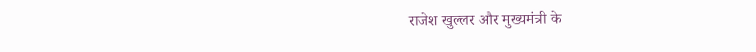राजेश खुल्लर और मुख्यमंत्री के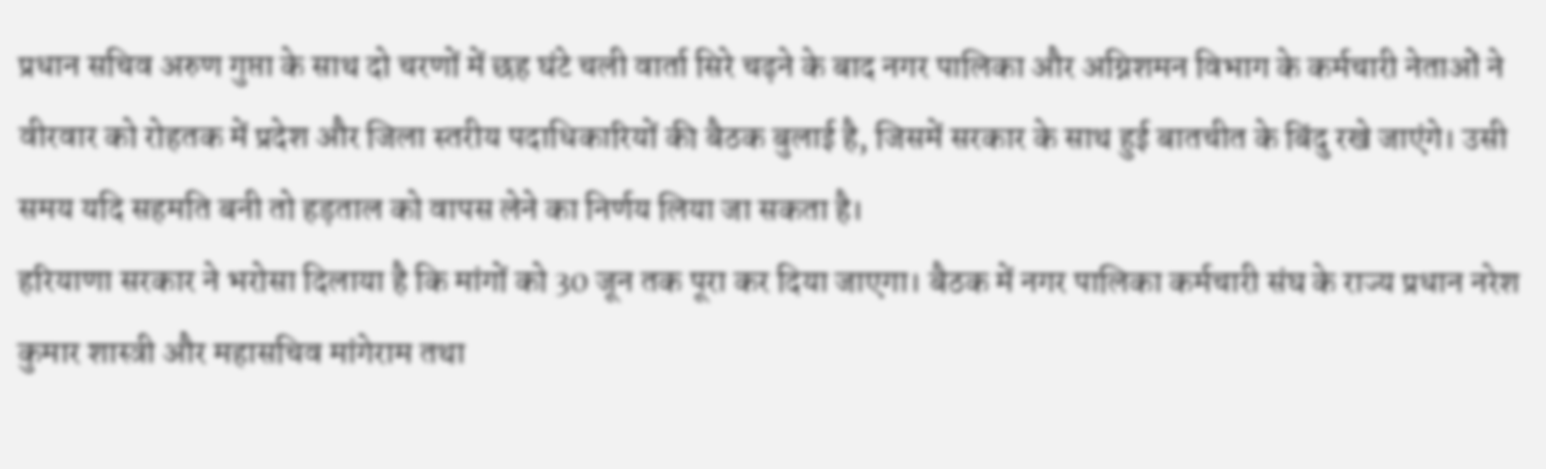प्रधान सचिव अरुण गुप्ता के साथ दो चरणों में छह घंटे चली वार्ता सिरे चढ़ने के बाद नगर पालिका और अग्निशमन विभाग के कर्मचारी नेताओं ने वीरवार को रोहतक में प्रदेश और जिला स्तरीय पदाधिकारियों की बैठक बुलाई है, जिसमें सरकार के साथ हुई बातचीत के बिंदु रखे जाएंगे। उसी समय यदि सहमति बनी तो हड़ताल को वापस लेने का निर्णय लिया जा सकता है।
हरियाणा सरकार ने भरोसा दिलाया है कि मांगों को 30 जून तक पूरा कर दिया जाएगा। बैठक में नगर पालिका कर्मचारी संघ के राज्य प्रधान नरेश कुमार शास्त्री और महासचिव मांगेराम तथा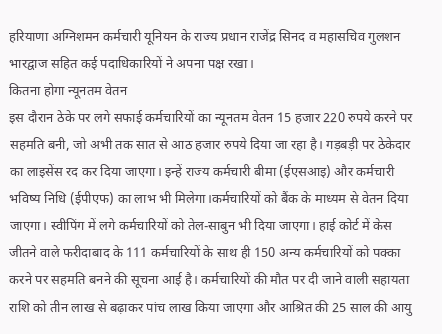हरियाणा अग्निशमन कर्मचारी यूनियन के राज्य प्रधान राजेंद्र सिनद व महासचिव गुलशन भारद्वाज सहित कई पदाधिकारियों ने अपना पक्ष रखा।
कितना होगा न्यूनतम वेतन
इस दौरान ठेके पर लगे सफाई कर्मचारियों का न्यूनतम वेतन 15 हजार 220 रुपये करने पर सहमति बनी, जो अभी तक सात से आठ हजार रुपये दिया जा रहा है। गड़बड़ी पर ठेकेदार का लाइसेंस रद कर दिया जाएगा। इन्हें राज्य कर्मचारी बीमा (ईएसआइ) और कर्मचारी भविष्य निधि (ईपीएफ) का लाभ भी मिलेगा।कर्मचारियों को बैंक के माध्यम से वेतन दिया जाएगा। स्वीपिंग में लगे कर्मचारियों को तेल-साबुन भी दिया जाएगा। हाई कोर्ट में केस जीतने वाले फरीदाबाद के 111 कर्मचारियों के साथ ही 150 अन्य कर्मचारियों को पक्का करने पर सहमति बनने की सूचना आई है। कर्मचारियों की मौत पर दी जाने वाली सहायता राशि को तीन लाख से बढ़ाकर पांच लाख किया जाएगा और आश्रित की 25 साल की आयु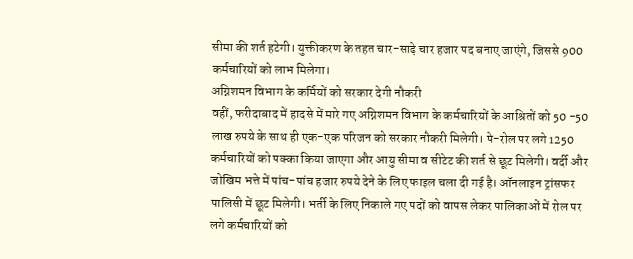सीमा की शर्त हटेगी। युक्तीकरण के तहत चार-साढ़े चार हजार पद बनाए जाएंगे, जिससे 900 कर्मचारियों को लाभ मिलेगा।
अग्निशमन विभाग के कर्मियों को सरकार देगी नौकरी
वहीं, फरीदाबाद में हादसे में मारे गए अग्निशमन विभाग के कर्मचारियों के आश्रितों को 50 -50 लाख रुपये के साथ ही एक-एक परिजन को सरकार नौकरी मिलेगी। पे-रोल पर लगे 1250 कर्मचारियों को पक्का किया जाएगा और आयु सीमा व सीटेट की शर्त से छूट मिलेगी। वर्दी और जोखिम भत्ते में पांच-पांच हजार रुपये देने के लिए फाइल चला दी गई है। ऑनलाइन ट्रांसफर पालिसी में छूट मिलेगी। भर्ती के लिए निकाले गए पदों को वापस लेकर पालिकाओं में रोल पर लगे कर्मचारियों को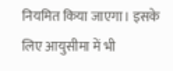नियमित किया जाएगा। इसके लिए आयुसीमा में भी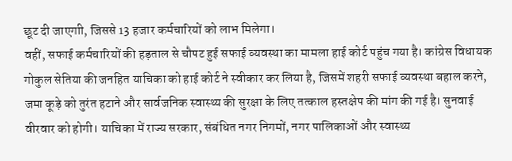छूट दी जाएगाी, जिससे 13 हजार कर्मचारियों को लाभ मिलेगा।
वहीं, सफाई कर्मचारियों की हड़ताल से चौपट हुई सफाई व्यवस्था का मामला हाई कोर्ट पहुंच गया है। कांग्रेस विधायक गोकुल सेतिया की जनहित याचिका को हाई कोर्ट ने स्वीकार कर लिया है, जिसमें शहरी सफाई व्यवस्था बहाल करने, जमा कूड़े को तुरंत हटाने और सार्वजनिक स्वास्थ्य की सुरक्षा के लिए तत्काल हस्तक्षेप की मांग की गई है। सुनवाई वीरवार को होगी। याचिका में राज्य सरकार, संबंधित नगर निगमों, नगर पालिकाओं और स्वास्थ्य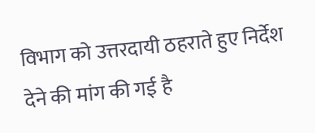विभाग को उत्तरदायी ठहराते हुए निर्देश देने की मांग की गई है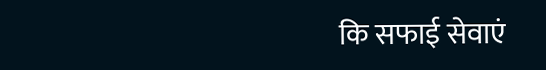कि सफाई सेवाएं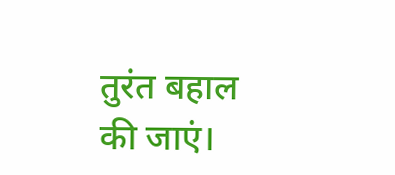तुरंत बहाल की जाएं।